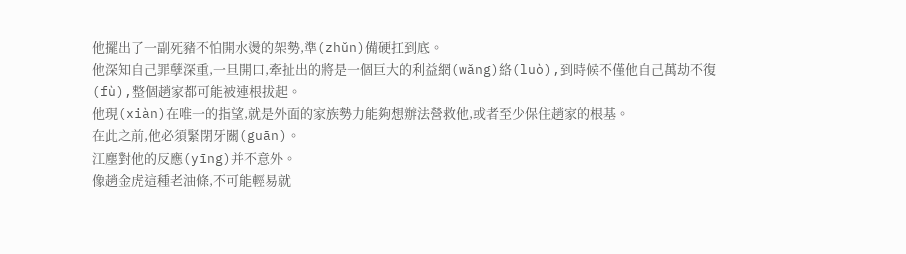他擺出了一副死豬不怕開水燙的架勢,準(zhǔn)備硬扛到底。
他深知自己罪孽深重,一旦開口,牽扯出的將是一個巨大的利益網(wǎng)絡(luò),到時候不僅他自己萬劫不復(fù),整個趙家都可能被連根拔起。
他現(xiàn)在唯一的指望,就是外面的家族勢力能夠想辦法營救他,或者至少保住趙家的根基。
在此之前,他必須緊閉牙關(guān)。
江塵對他的反應(yīng)并不意外。
像趙金虎這種老油條,不可能輕易就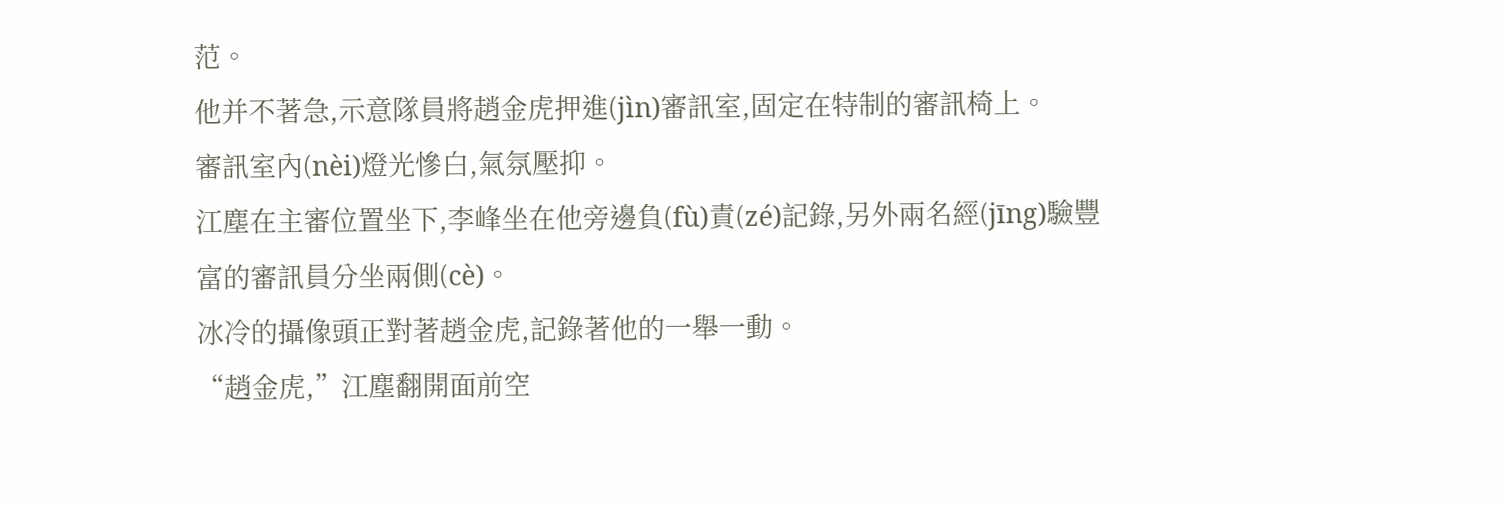范。
他并不著急,示意隊員將趙金虎押進(jìn)審訊室,固定在特制的審訊椅上。
審訊室內(nèi)燈光慘白,氣氛壓抑。
江塵在主審位置坐下,李峰坐在他旁邊負(fù)責(zé)記錄,另外兩名經(jīng)驗豐富的審訊員分坐兩側(cè)。
冰冷的攝像頭正對著趙金虎,記錄著他的一舉一動。
“趙金虎,”江塵翻開面前空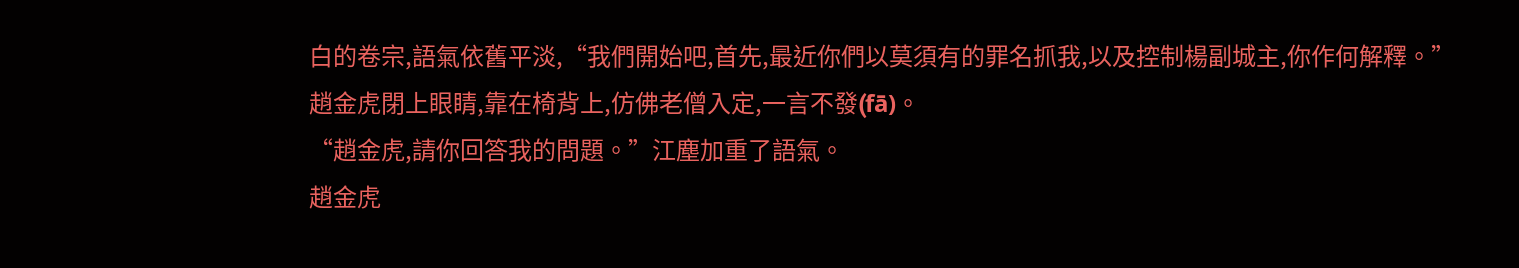白的卷宗,語氣依舊平淡,“我們開始吧,首先,最近你們以莫須有的罪名抓我,以及控制楊副城主,你作何解釋。”
趙金虎閉上眼睛,靠在椅背上,仿佛老僧入定,一言不發(fā)。
“趙金虎,請你回答我的問題。”江塵加重了語氣。
趙金虎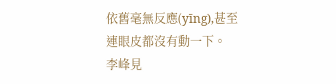依舊毫無反應(yīng),甚至連眼皮都沒有動一下。
李峰見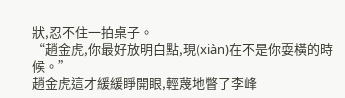狀,忍不住一拍桌子。
“趙金虎,你最好放明白點,現(xiàn)在不是你耍橫的時候。”
趙金虎這才緩緩睜開眼,輕蔑地瞥了李峰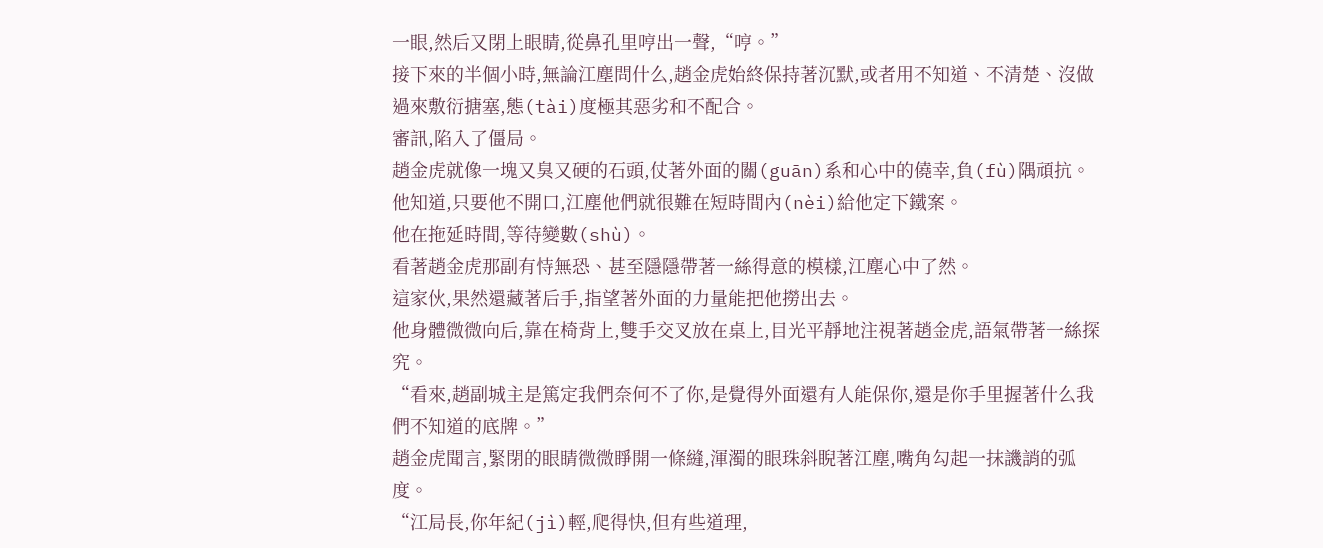一眼,然后又閉上眼睛,從鼻孔里哼出一聲,“哼。”
接下來的半個小時,無論江塵問什么,趙金虎始終保持著沉默,或者用不知道、不清楚、沒做過來敷衍搪塞,態(tài)度極其惡劣和不配合。
審訊,陷入了僵局。
趙金虎就像一塊又臭又硬的石頭,仗著外面的關(guān)系和心中的僥幸,負(fù)隅頑抗。
他知道,只要他不開口,江塵他們就很難在短時間內(nèi)給他定下鐵案。
他在拖延時間,等待變數(shù)。
看著趙金虎那副有恃無恐、甚至隱隱帶著一絲得意的模樣,江塵心中了然。
這家伙,果然還藏著后手,指望著外面的力量能把他撈出去。
他身體微微向后,靠在椅背上,雙手交叉放在桌上,目光平靜地注視著趙金虎,語氣帶著一絲探究。
“看來,趙副城主是篤定我們奈何不了你,是覺得外面還有人能保你,還是你手里握著什么我們不知道的底牌。”
趙金虎聞言,緊閉的眼睛微微睜開一條縫,渾濁的眼珠斜睨著江塵,嘴角勾起一抹譏誚的弧度。
“江局長,你年紀(jì)輕,爬得快,但有些道理,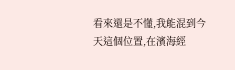看來還是不懂,我能混到今天這個位置,在濱海經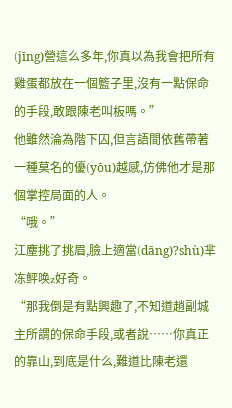(jīng)營這么多年,你真以為我會把所有雞蛋都放在一個籃子里,沒有一點保命的手段,敢跟陳老叫板嗎。”
他雖然淪為階下囚,但言語間依舊帶著一種莫名的優(yōu)越感,仿佛他才是那個掌控局面的人。
“哦。”
江塵挑了挑眉,臉上適當(dāng)?shù)芈冻鲆唤z好奇。
“那我倒是有點興趣了,不知道趙副城主所謂的保命手段,或者說……你真正的靠山,到底是什么,難道比陳老還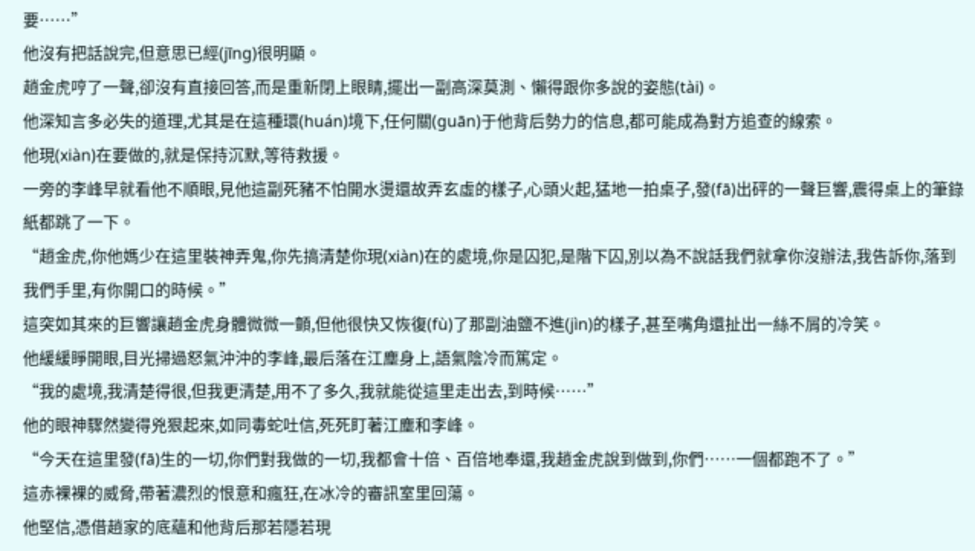要……”
他沒有把話說完,但意思已經(jīng)很明顯。
趙金虎哼了一聲,卻沒有直接回答,而是重新閉上眼睛,擺出一副高深莫測、懶得跟你多說的姿態(tài)。
他深知言多必失的道理,尤其是在這種環(huán)境下,任何關(guān)于他背后勢力的信息,都可能成為對方追查的線索。
他現(xiàn)在要做的,就是保持沉默,等待救援。
一旁的李峰早就看他不順眼,見他這副死豬不怕開水燙還故弄玄虛的樣子,心頭火起,猛地一拍桌子,發(fā)出砰的一聲巨響,震得桌上的筆錄紙都跳了一下。
“趙金虎,你他媽少在這里裝神弄鬼,你先搞清楚你現(xiàn)在的處境,你是囚犯,是階下囚,別以為不說話我們就拿你沒辦法,我告訴你,落到我們手里,有你開口的時候。”
這突如其來的巨響讓趙金虎身體微微一顫,但他很快又恢復(fù)了那副油鹽不進(jìn)的樣子,甚至嘴角還扯出一絲不屑的冷笑。
他緩緩睜開眼,目光掃過怒氣沖沖的李峰,最后落在江塵身上,語氣陰冷而篤定。
“我的處境,我清楚得很,但我更清楚,用不了多久,我就能從這里走出去,到時候……”
他的眼神驟然變得兇狠起來,如同毒蛇吐信,死死盯著江塵和李峰。
“今天在這里發(fā)生的一切,你們對我做的一切,我都會十倍、百倍地奉還,我趙金虎說到做到,你們……一個都跑不了。”
這赤裸裸的威脅,帶著濃烈的恨意和瘋狂,在冰冷的審訊室里回蕩。
他堅信,憑借趙家的底蘊和他背后那若隱若現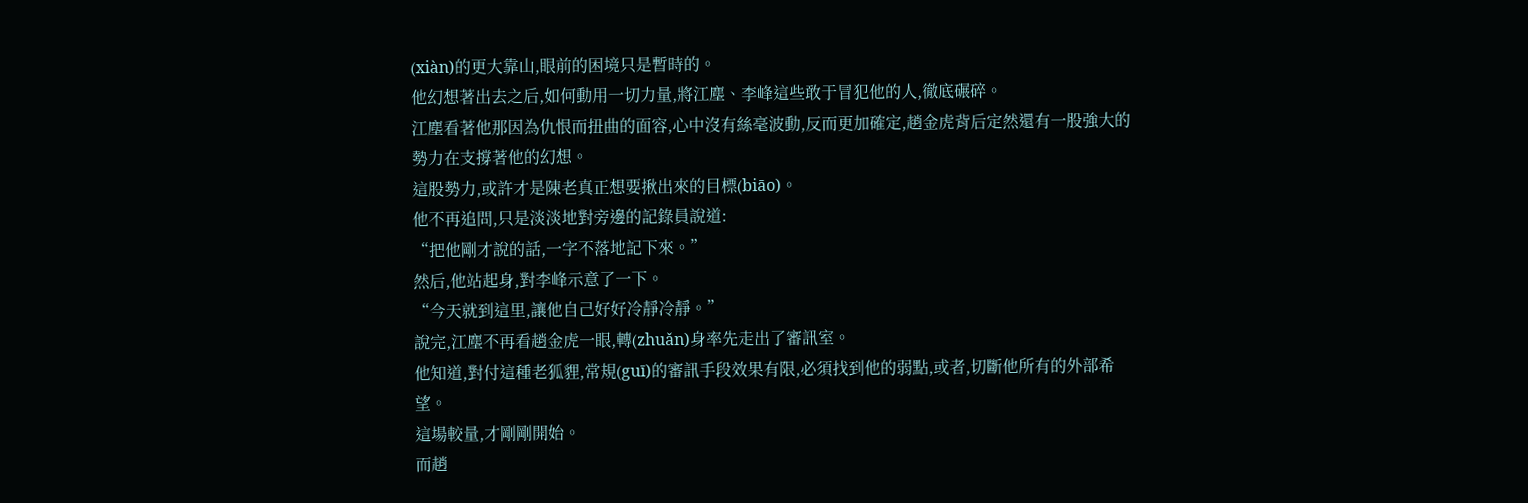(xiàn)的更大靠山,眼前的困境只是暫時的。
他幻想著出去之后,如何動用一切力量,將江塵、李峰這些敢于冒犯他的人,徹底碾碎。
江塵看著他那因為仇恨而扭曲的面容,心中沒有絲毫波動,反而更加確定,趙金虎背后定然還有一股強大的勢力在支撐著他的幻想。
這股勢力,或許才是陳老真正想要揪出來的目標(biāo)。
他不再追問,只是淡淡地對旁邊的記錄員說道:
“把他剛才說的話,一字不落地記下來。”
然后,他站起身,對李峰示意了一下。
“今天就到這里,讓他自己好好冷靜冷靜。”
說完,江塵不再看趙金虎一眼,轉(zhuǎn)身率先走出了審訊室。
他知道,對付這種老狐貍,常規(guī)的審訊手段效果有限,必須找到他的弱點,或者,切斷他所有的外部希望。
這場較量,才剛剛開始。
而趙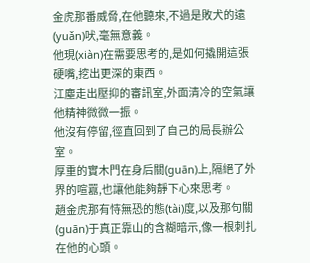金虎那番威脅,在他聽來,不過是敗犬的遠(yuǎn)吠,毫無意義。
他現(xiàn)在需要思考的,是如何撬開這張硬嘴,挖出更深的東西。
江塵走出壓抑的審訊室,外面清冷的空氣讓他精神微微一振。
他沒有停留,徑直回到了自己的局長辦公室。
厚重的實木門在身后關(guān)上,隔絕了外界的喧囂,也讓他能夠靜下心來思考。
趙金虎那有恃無恐的態(tài)度,以及那句關(guān)于真正靠山的含糊暗示,像一根刺扎在他的心頭。